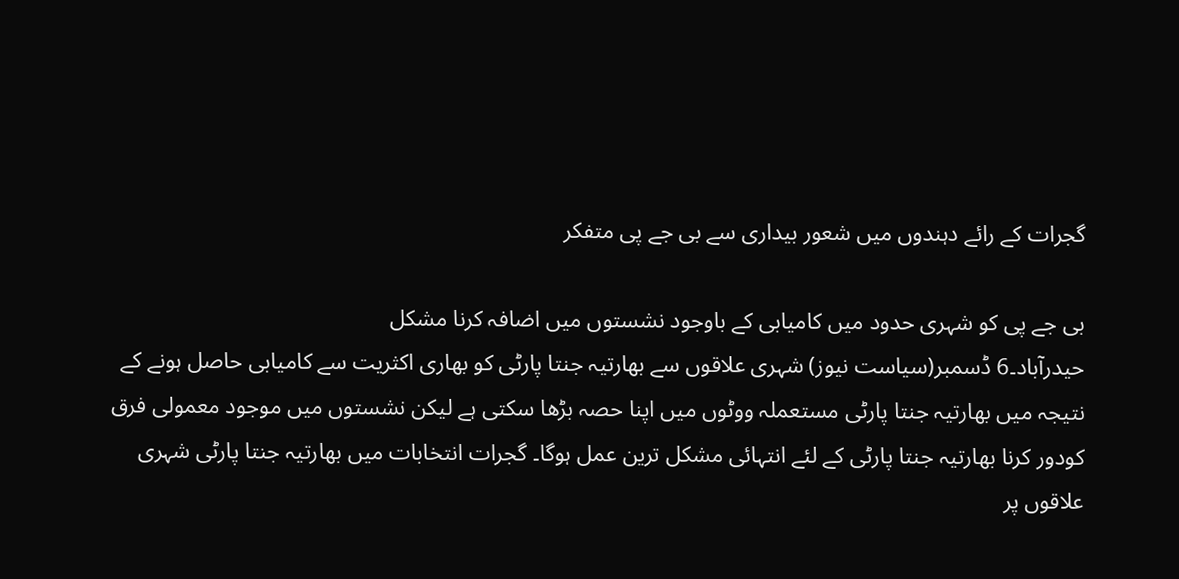گجرات کے رائے دہندوں میں شعور بیداری سے بی جے پی متفکر

بی جے پی کو شہری حدود میں کامیابی کے باوجود نشستوں میں اضافہ کرنا مشکل
حیدرآباد۔6 ڈسمبر(سیاست نیوز) شہری علاقوں سے بھارتیہ جنتا پارٹی کو بھاری اکثریت سے کامیابی حاصل ہونے کے نتیجہ میں بھارتیہ جنتا پارٹی مستعملہ ووٹوں میں اپنا حصہ بڑھا سکتی ہے لیکن نشستوں میں موجود معمولی فرق کودور کرنا بھارتیہ جنتا پارٹی کے لئے انتہائی مشکل ترین عمل ہوگا۔ گجرات انتخابات میں بھارتیہ جنتا پارٹی شہری علاقوں پر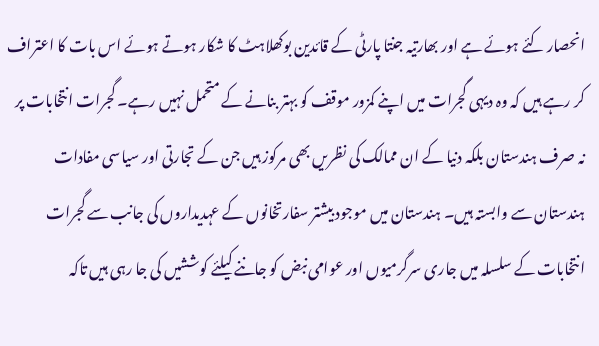انحصار کئے ہوئے ہے اور بھارتیہ جنتا پارٹی کے قائدین بوکھلاہٹ کا شکار ہوتے ہوئے اس بات کا اعتراف کر رہے ہیں کہ وہ دیہی گجرات میں اپنے کمزور موقف کو بہتر بنانے کے متحمل نہیں رہے۔ گجرات انتخابات پر نہ صرف ہندستان بلکہ دنیا کے ان ممالک کی نظریں بھی مرکوز ہیں جن کے تجارتی اور سیاسی مفادات ہندستان سے وابستہ ہیں۔ ہندستان میں موجود بیشتر سفارتخانوں کے عہدیداروں کی جانب سے گجرات انتخابات کے سلسلہ میں جاری سرگرمیوں اور عوامی نبض کو جاننے کیلئے کوششیں کی جا رہی ہیں تاکہ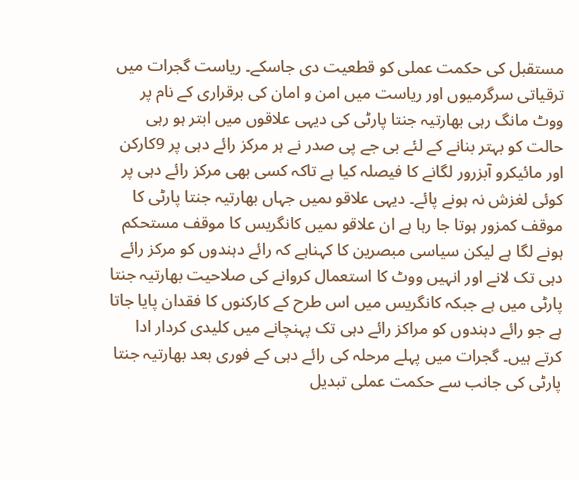مستقبل کی حکمت عملی کو قطعیت دی جاسکے۔ ریاست گجرات میں ترقیاتی سرگرمیوں اور ریاست میں امن و امان کی برقراری کے نام پر ووٹ مانگ رہی بھارتیہ جنتا پارٹی کی دیہی علاقوں میں ابتر ہو رہی حالت کو بہتر بنانے کے لئے بی جے پی صدر نے ہر مرکز رائے دہی پر 9کارکن اور مائیکرو آبزرور لگانے کا فیصلہ کیا ہے تاکہ کسی بھی مرکز رائے دہی پر کوئی لغزش نہ ہونے پائے۔ دیہی علاقو ںمیں جہاں بھارتیہ جنتا پارٹی کا موقف کمزور ہوتا جا رہا ہے ان علاقو ںمیں کانگریس کا موقف مستحکم ہونے لگا ہے لیکن سیاسی مبصرین کا کہناہے کہ رائے دہندوں کو مرکز رائے دہی تک لانے اور انہیں ووٹ کا استعمال کروانے کی صلاحیت بھارتیہ جنتا پارٹی میں ہے جبکہ کانگریس میں اس طرح کے کارکنوں کا فقدان پایا جاتا ہے جو رائے دہندوں کو مراکز رائے دہی تک پہنچانے میں کلیدی کردار ادا کرتے ہیں۔ گجرات میں پہلے مرحلہ کی رائے دہی کے فوری بعد بھارتیہ جنتا پارٹی کی جانب سے حکمت عملی تبدیل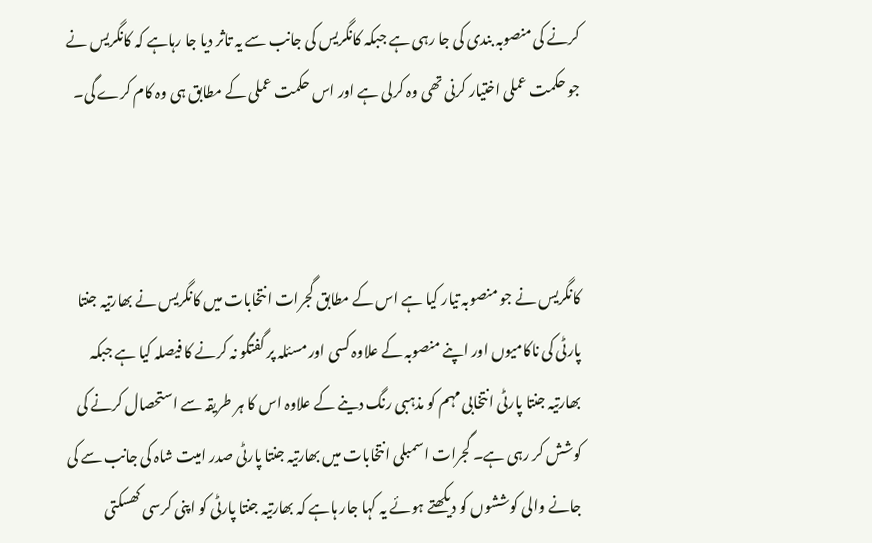کرنے کی منصوبہ بندی کی جا رہی ہے جبکہ کانگریس کی جانب سے یہ تاثر دیا جا رہاہے کہ کانگریس نے جو حکمت عملی اختیار کرنی تھی وہ کرلی ہے اور اس حکمت عملی کے مطابق ہی وہ کام کرے گی۔



کانگریس نے جو منصوبہ تیار کیا ہے اس کے مطابق گجرات انتخابات میں کانگریس نے بھارتیہ جنتا پارٹی کی ناکامیوں اور اپنے منصوبہ کے علاوہ کسی اور مسئلہ پر گفتگو نہ کرنے کا فیصلہ کیا ہے جبکہ بھارتیہ جنتا پارٹی انتخابی مہم کو مذہبی رنگ دینے کے علاوہ اس کا ہر طریقہ سے استحصال کرنے کی کوشش کر رہی ہے۔ گجرات اسمبلی انتخابات میں بھارتیہ جنتا پارٹی صدر امیت شاہ کی جانب سے کی جانے والی کوششوں کو دیکھتے ہوئے یہ کہا جار ہاہے کہ بھارتیہ جنتا پارٹی کو اپنی کرسی کھسکتی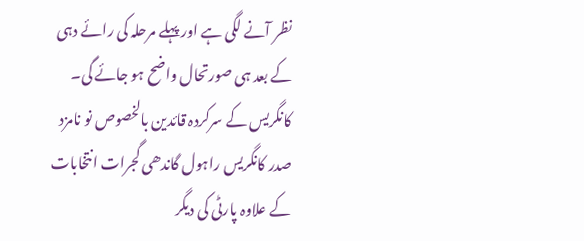نظر آنے لگی ہے اور پہلے مرحلہ کی رائے دہی کے بعد ہی صورتحال واضح ہو جائے گی۔ کانگریس کے سرکردہ قائدین بالخصوص نو نامزد صدر کانگریس راہول گاندھی گجرات انتخابات کے علاوہ پارٹی کی دیگر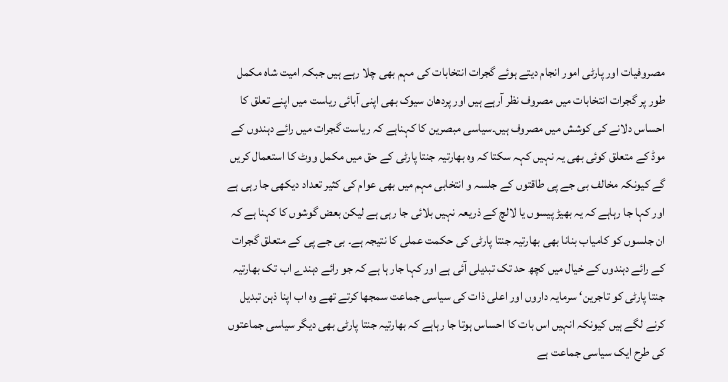مصروفیات اور پارٹی امور انجام دیتے ہوئے گجرات انتخابات کی مہم بھی چلا رہے ہیں جبکہ امیت شاہ مکمل طور پر گجرات انتخابات میں مصروف نظر آرہے ہیں اور پردھان سیوک بھی اپنی آبائی ریاست میں اپنے تعلق کا احساس دلانے کی کوشش میں مصروف ہیں۔سیاسی مبصرین کا کہناہے کہ ریاست گجرات میں رائے دہندوں کے موڈ کے متعلق کوئی بھی یہ نہیں کہہ سکتا کہ وہ بھارتیہ جنتا پارٹی کے حق میں مکمل ووٹ کا استعمال کریں گے کیونکہ مخالف بی جے پی طاقتوں کے جلسہ و انتخابی مہم میں بھی عوام کی کثیر تعداد دیکھی جا رہی ہے اور کہا جا رہاہے کہ یہ بھیڑ پیسوں یا لالچ کے ذریعہ نہیں بلائی جا رہی ہے لیکن بعض گوشوں کا کہنا ہے کہ ان جلسوں کو کامیاب بنانا بھی بھارتیہ جنتا پارٹی کی حکمت عملی کا نتیجہ ہے۔ بی جے پی کے متعلق گجرات کے رائے دہندوں کے خیال میں کچھ حد تک تبدیلی آئی ہے اور کہا جار ہا ہے کہ جو رائے دہندے اب تک بھارتیہ جنتا پارٹی کو تاجرین‘ سرمایہ داروں اور اعلی ذات کی سیاسی جماعت سمجھا کرتے تھے وہ اب اپنا ذہن تبدیل کرنے لگے ہیں کیونکہ انہیں اس بات کا احساس ہوتا جا رہاہے کہ بھارتیہ جنتا پارٹی بھی دیگر سیاسی جماعتوں کی طرح ایک سیاسی جماعت ہے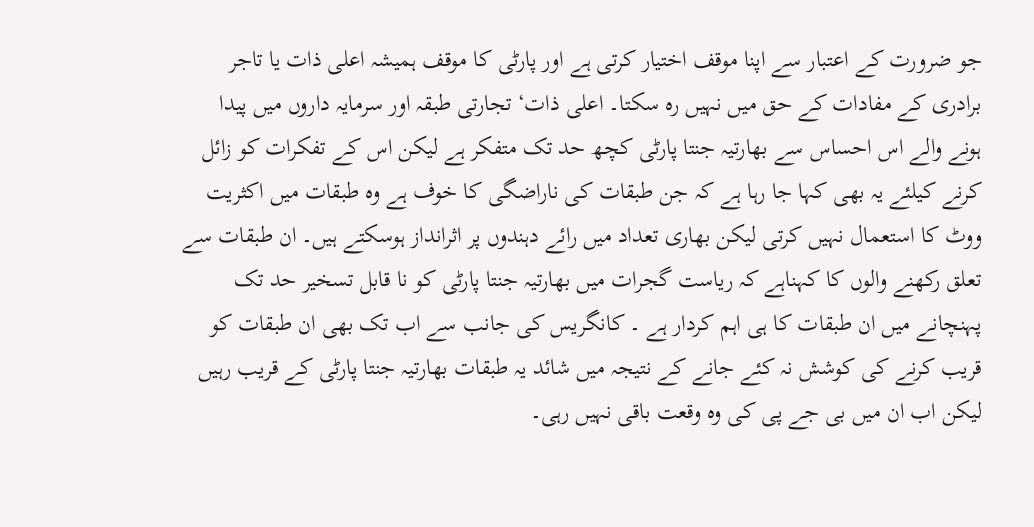جو ضرورت کے اعتبار سے اپنا موقف اختیار کرتی ہے اور پارٹی کا موقف ہمیشہ اعلی ذات یا تاجر برادری کے مفادات کے حق میں نہیں رہ سکتا۔ اعلی ذات‘ تجارتی طبقہ اور سرمایہ داروں میں پیدا ہونے والے اس احساس سے بھارتیہ جنتا پارٹی کچھ حد تک متفکر ہے لیکن اس کے تفکرات کو زائل کرنے کیلئے یہ بھی کہا جا رہا ہے کہ جن طبقات کی ناراضگی کا خوف ہے وہ طبقات میں اکثریت ووٹ کا استعمال نہیں کرتی لیکن بھاری تعداد میں رائے دہندوں پر اثرانداز ہوسکتے ہیں۔ ان طبقات سے تعلق رکھنے والوں کا کہناہے کہ ریاست گجرات میں بھارتیہ جنتا پارٹی کو نا قابل تسخیر حد تک پہنچانے میں ان طبقات کا ہی اہم کردار ہے ۔ کانگریس کی جانب سے اب تک بھی ان طبقات کو قریب کرنے کی کوشش نہ کئے جانے کے نتیجہ میں شائد یہ طبقات بھارتیہ جنتا پارٹی کے قریب رہیں لیکن اب ان میں بی جے پی کی وہ وقعت باقی نہیں رہی۔